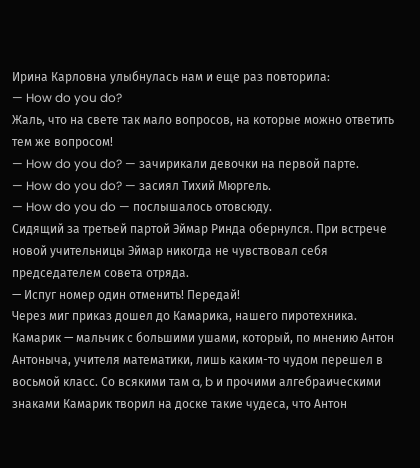Ирина Карловна улыбнулась нам и еще раз повторила:
— How do you do?
Жаль, что на свете так мало вопросов, на которые можно ответить тем же вопросом!
— How do you do? — зачирикали девочки на первой парте.
— How do you do? — засиял Тихий Мюргель.
— How do you do — послышалось отовсюду.
Сидящий за третьей партой Эймар Ринда обернулся. При встрече новой учительницы Эймар никогда не чувствовал себя председателем совета отряда.
— Испуг номер один отменить! Передай!
Через миг приказ дошел до Камарика, нашего пиротехника. Камарик — мальчик с большими ушами, который, по мнению Антон Антоныча, учителя математики, лишь каким-то чудом перешел в восьмой класс. Со всякими там a, b и прочими алгебраическими знаками Камарик творил на доске такие чудеса, что Антон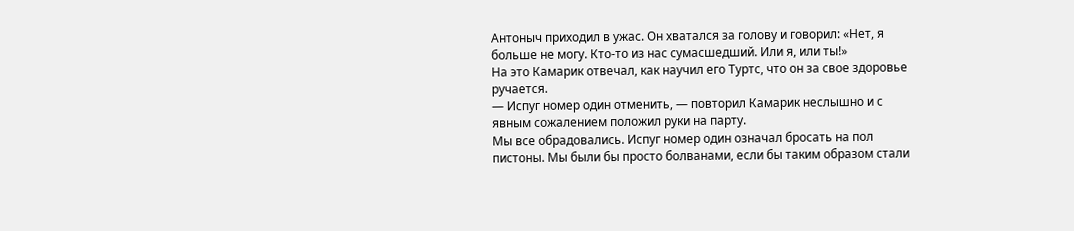Антоныч приходил в ужас. Он хватался за голову и говорил: «Нет, я больше не могу. Кто-то из нас сумасшедший. Или я, или ты!»
На это Камарик отвечал, как научил его Туртс, что он за свое здоровье ручается.
— Испуг номер один отменить, — повторил Камарик неслышно и с явным сожалением положил руки на парту.
Мы все обрадовались. Испуг номер один означал бросать на пол пистоны. Мы были бы просто болванами, если бы таким образом стали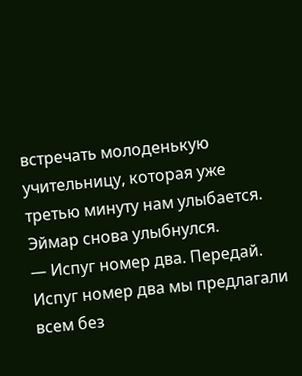встречать молоденькую учительницу, которая уже третью минуту нам улыбается.
Эймар снова улыбнулся.
— Испуг номер два. Передай.
Испуг номер два мы предлагали всем без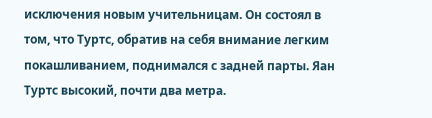исключения новым учительницам. Он состоял в том, что Туртс, обратив на себя внимание легким покашливанием, поднимался с задней парты. Яан Туртс высокий, почти два метра.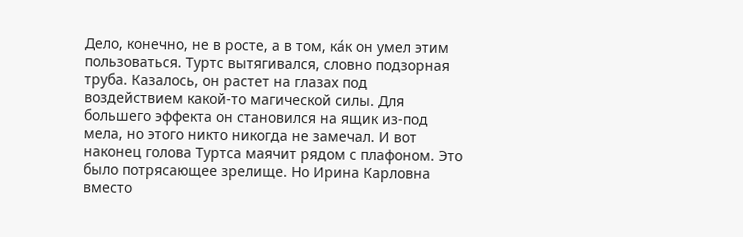Дело, конечно, не в росте, а в том, ка́к он умел этим пользоваться. Туртс вытягивался, словно подзорная труба. Казалось, он растет на глазах под воздействием какой-то магической силы. Для большего эффекта он становился на ящик из-под мела, но этого никто никогда не замечал. И вот наконец голова Туртса маячит рядом с плафоном. Это было потрясающее зрелище. Но Ирина Карловна вместо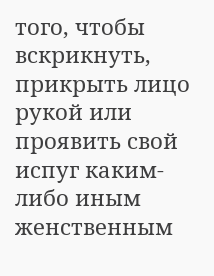того, чтобы вскрикнуть, прикрыть лицо рукой или проявить свой испуг каким-либо иным женственным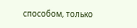способом, только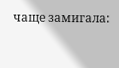чаще замигала: